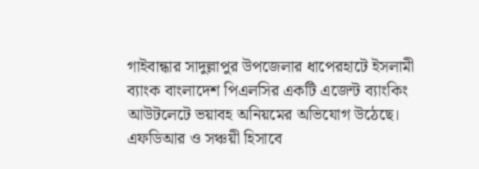গাইবান্ধার সাদুল্লাপুর উপজেলার ধাপেরহাটে ইসলামী ব্যাংক বাংলাদেশ পিএলসির একটি এজেন্ট ব্যাংকিং আউটলেটে ভয়াবহ অনিয়মের অভিযোগ উঠেছে। এফডিআর ও সঞ্চয়ী হিসাবে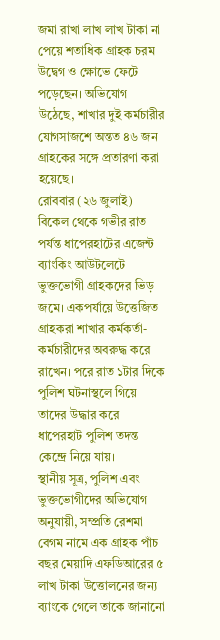জমা রাখা লাখ লাখ টাকা না পেয়ে শতাধিক গ্রাহক চরম উদ্বেগ ও ক্ষোভে ফেটে পড়েছেন। অভিযোগ উঠেছে, শাখার দুই কর্মচারীর যোগসাজশে অন্তত ৪৬ জন গ্রাহকের সঙ্গে প্রতারণা করা হয়েছে।
রোববার (২৬ জুলাই) বিকেল থেকে গভীর রাত পর্যন্ত ধাপেরহাটের এজেন্ট ব্যাংকিং আউটলেটে ভুক্তভোগী গ্রাহকদের ভিড় জমে। একপর্যায়ে উত্তেজিত গ্রাহকরা শাখার কর্মকর্তা-কর্মচারীদের অবরুদ্ধ করে রাখেন। পরে রাত ১টার দিকে পুলিশ ঘটনাস্থলে গিয়ে তাদের উদ্ধার করে ধাপেরহাট পুলিশ তদন্ত কেন্দ্রে নিয়ে যায়।
স্থানীয় সূত্র, পুলিশ এবং ভুক্তভোগীদের অভিযোগ অনুযায়ী, সম্প্রতি রেশমা বেগম নামে এক গ্রাহক পাঁচ বছর মেয়াদি এফডিআরের ৫ লাখ টাকা উত্তোলনের জন্য ব্যাংকে গেলে তাকে জানানো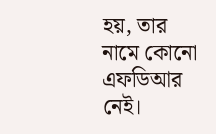হয়, তার নামে কোনো এফডিআর নেই।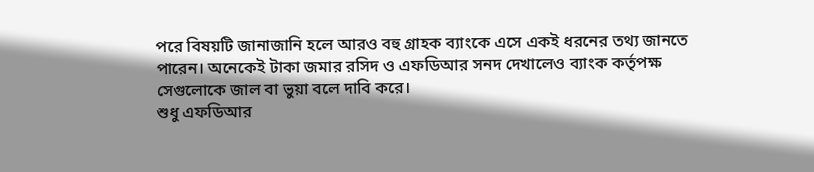পরে বিষয়টি জানাজানি হলে আরও বহু গ্রাহক ব্যাংকে এসে একই ধরনের তথ্য জানতে পারেন। অনেকেই টাকা জমার রসিদ ও এফডিআর সনদ দেখালেও ব্যাংক কর্তৃপক্ষ সেগুলোকে জাল বা ভুয়া বলে দাবি করে।
শুধু এফডিআর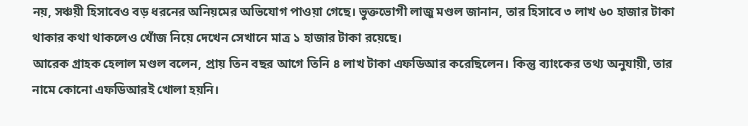নয়, সঞ্চয়ী হিসাবেও বড় ধরনের অনিয়মের অভিযোগ পাওয়া গেছে। ভুক্তভোগী লাজু মণ্ডল জানান, তার হিসাবে ৩ লাখ ৬০ হাজার টাকা থাকার কথা থাকলেও খোঁজ নিয়ে দেখেন সেখানে মাত্র ১ হাজার টাকা রয়েছে।
আরেক গ্রাহক হেলাল মণ্ডল বলেন, প্রায় তিন বছর আগে তিনি ৪ লাখ টাকা এফডিআর করেছিলেন। কিন্তু ব্যাংকের তথ্য অনুযায়ী, তার নামে কোনো এফডিআরই খোলা হয়নি।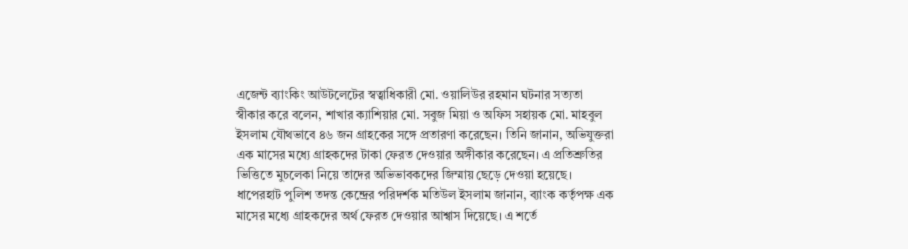এজেন্ট ব্যাংকিং আউটলেটের স্বত্বাধিকারী মো. ওয়ালিউর রহমান ঘটনার সত্যতা স্বীকার করে বলেন, শাখার ক্যাশিয়ার মো. সবুজ মিয়া ও অফিস সহায়ক মো. মাহবুল ইসলাম যৌথভাবে ৪৬ জন গ্রাহকের সঙ্গে প্রতারণা করেছেন। তিনি জানান, অভিযুক্তরা এক মাসের মধ্যে গ্রাহকদের টাকা ফেরত দেওয়ার অঙ্গীকার করেছেন। এ প্রতিশ্রুতির ভিত্তিতে মুচলেকা নিয়ে তাদের অভিভাবকদের জিম্মায় ছেড়ে দেওয়া হয়েছে।
ধাপেরহাট পুলিশ তদন্ত কেন্দ্রের পরিদর্শক মতিউল ইসলাম জানান, ব্যাংক কর্তৃপক্ষ এক মাসের মধ্যে গ্রাহকদের অর্থ ফেরত দেওয়ার আশ্বাস দিয়েছে। এ শর্তে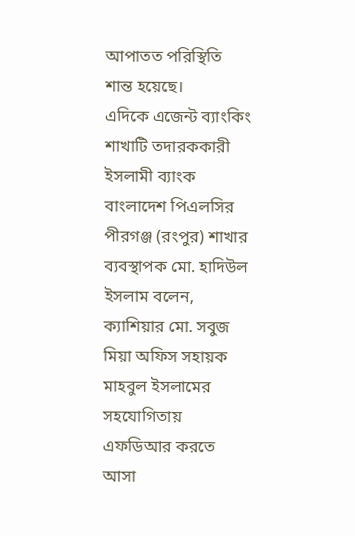আপাতত পরিস্থিতি শান্ত হয়েছে।
এদিকে এজেন্ট ব্যাংকিং শাখাটি তদারককারী ইসলামী ব্যাংক বাংলাদেশ পিএলসির পীরগঞ্জ (রংপুর) শাখার ব্যবস্থাপক মো. হাদিউল ইসলাম বলেন, ক্যাশিয়ার মো. সবুজ মিয়া অফিস সহায়ক মাহবুল ইসলামের সহযোগিতায় এফডিআর করতে আসা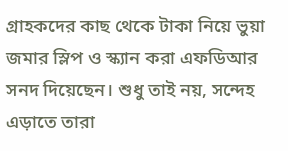গ্রাহকদের কাছ থেকে টাকা নিয়ে ভুয়া জমার স্লিপ ও স্ক্যান করা এফডিআর সনদ দিয়েছেন। শুধু তাই নয়, সন্দেহ এড়াতে তারা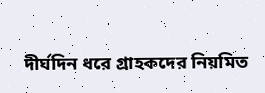দীর্ঘদিন ধরে গ্রাহকদের নিয়মিত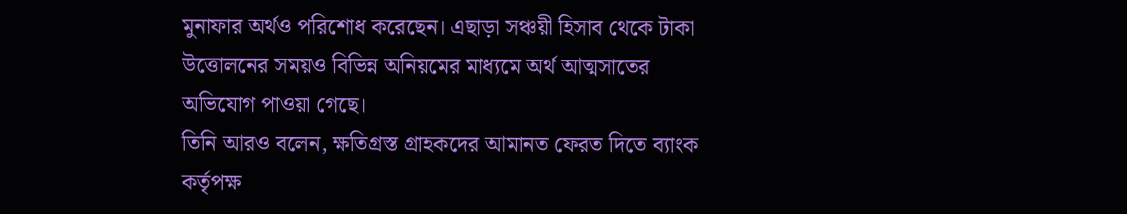মুনাফার অর্থও পরিশোধ করেছেন। এছাড়া সঞ্চয়ী হিসাব থেকে টাকা উত্তোলনের সময়ও বিভিন্ন অনিয়মের মাধ্যমে অর্থ আত্মসাতের অভিযোগ পাওয়া গেছে।
তিনি আরও বলেন, ক্ষতিগ্রস্ত গ্রাহকদের আমানত ফেরত দিতে ব্যাংক কর্তৃপক্ষ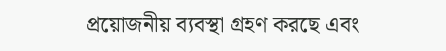প্রয়োজনীয় ব্যবস্থা গ্রহণ করছে এবং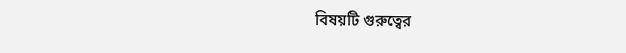বিষয়টি গুরুত্বের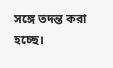সঙ্গে তদন্ত করা হচ্ছে।